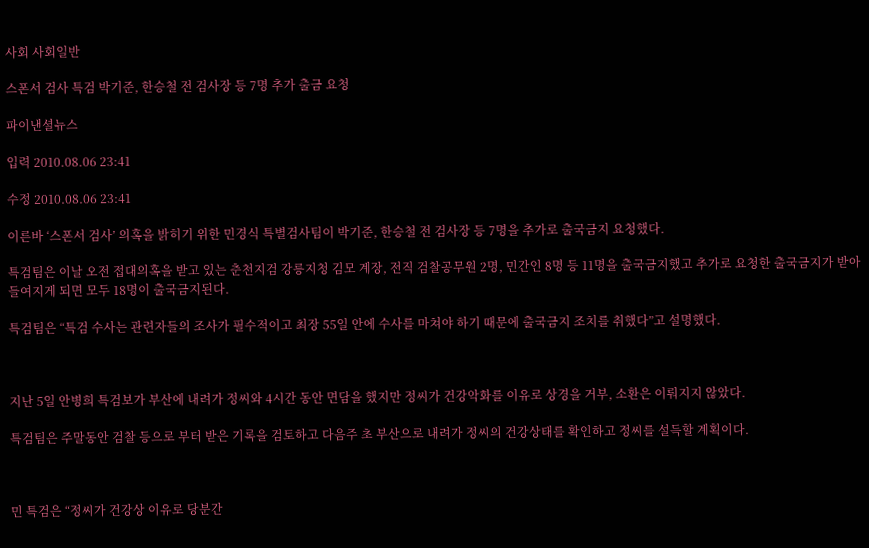사회 사회일반

스폰서 검사 특검 박기준, 한승철 전 검사장 등 7명 추가 출금 요청

파이낸셜뉴스

입력 2010.08.06 23:41

수정 2010.08.06 23:41

이른바 ‘스폰서 검사’ 의혹을 밝히기 위한 민경식 특별검사팀이 박기준, 한승철 전 검사장 등 7명을 추가로 출국금지 요청했다.

특검팀은 이날 오전 접대의혹을 받고 있는 춘천지검 강릉지청 김모 계장, 전직 검찰공무원 2명, 민간인 8명 등 11명을 출국금지했고 추가로 요청한 출국금지가 받아 들여지게 되면 모두 18명이 출국금지된다.

특검팀은 “특검 수사는 관련자들의 조사가 필수적이고 최장 55일 안에 수사를 마쳐야 하기 때문에 출국금지 조치를 취했다”고 설명했다.



지난 5일 안병희 특검보가 부산에 내려가 정씨와 4시간 동안 면담을 했지만 정씨가 건강악화를 이유로 상경을 거부, 소환은 이뤄지지 않았다.

특검팀은 주말동안 검찰 등으로 부터 받은 기록을 검토하고 다음주 초 부산으로 내려가 정씨의 건강상태를 확인하고 정씨를 설득할 계획이다.



민 특검은 “정씨가 건강상 이유로 당분간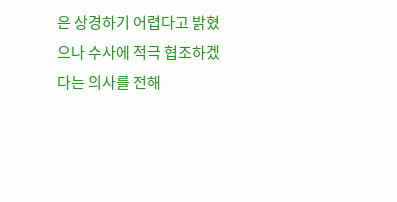은 상경하기 어렵다고 밝혔으나 수사에 적극 협조하겠다는 의사를 전해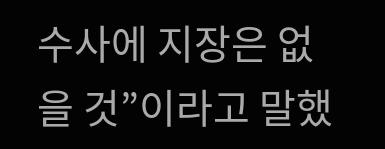수사에 지장은 없을 것”이라고 말했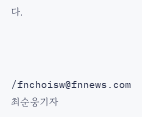다.



/fnchoisw@fnnews.com 최순웅기자